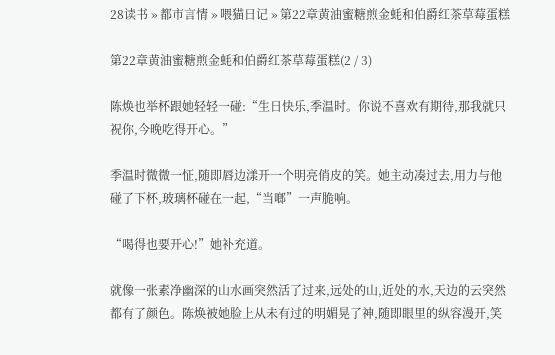28读书 » 都市言情 » 喂猫日记 » 第22章黄油蜜糖煎金蚝和伯爵红茶草莓蛋糕

第22章黄油蜜糖煎金蚝和伯爵红茶草莓蛋糕(2 / 3)

陈焕也举杯跟她轻轻一碰:“生日快乐,季温时。你说不喜欢有期待,那我就只祝你,今晚吃得开心。”

季温时微微一怔,随即唇边漾开一个明亮俏皮的笑。她主动凑过去,用力与他碰了下杯,玻璃杯碰在一起,“当啷”一声脆响。

“喝得也要开心!”她补充道。

就像一张素净幽深的山水画突然活了过来,远处的山,近处的水,天边的云突然都有了颜色。陈焕被她脸上从未有过的明媚晃了神,随即眼里的纵容漫开,笑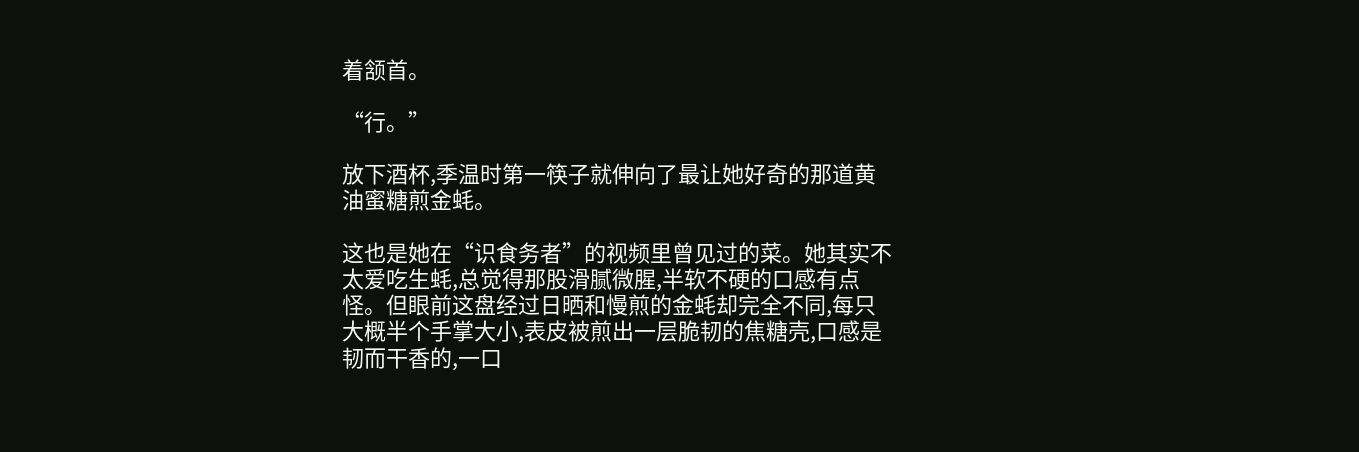着颔首。

“行。”

放下酒杯,季温时第一筷子就伸向了最让她好奇的那道黄油蜜糖煎金蚝。

这也是她在“识食务者”的视频里曾见过的菜。她其实不太爱吃生蚝,总觉得那股滑腻微腥,半软不硬的口感有点怪。但眼前这盘经过日晒和慢煎的金蚝却完全不同,每只大概半个手掌大小,表皮被煎出一层脆韧的焦糖壳,口感是韧而干香的,一口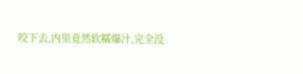咬下去,内里竟然软糯爆汁,完全没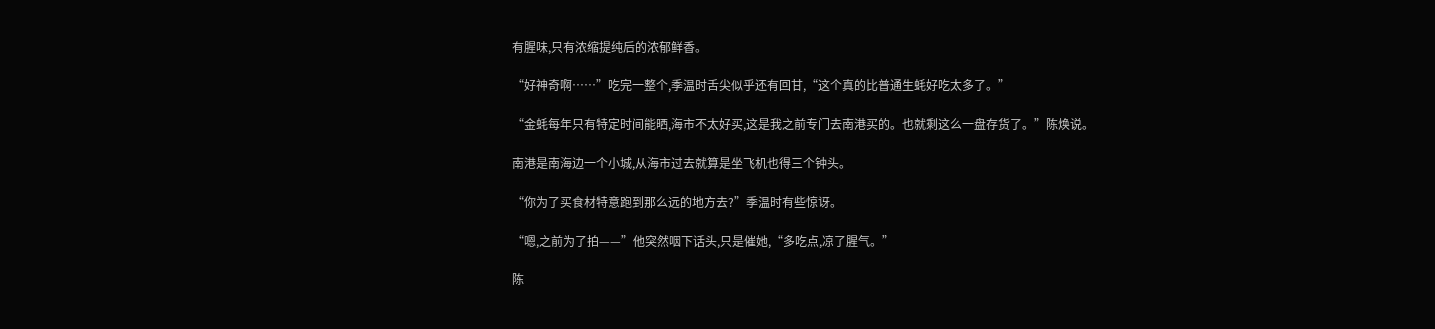有腥味,只有浓缩提纯后的浓郁鲜香。

“好神奇啊……”吃完一整个,季温时舌尖似乎还有回甘,“这个真的比普通生蚝好吃太多了。”

“金蚝每年只有特定时间能晒,海市不太好买,这是我之前专门去南港买的。也就剩这么一盘存货了。”陈焕说。

南港是南海边一个小城,从海市过去就算是坐飞机也得三个钟头。

“你为了买食材特意跑到那么远的地方去?”季温时有些惊讶。

“嗯,之前为了拍——”他突然咽下话头,只是催她,“多吃点,凉了腥气。”

陈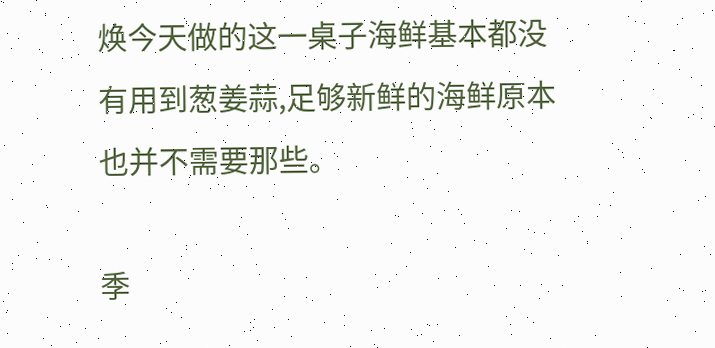焕今天做的这一桌子海鲜基本都没有用到葱姜蒜,足够新鲜的海鲜原本也并不需要那些。

季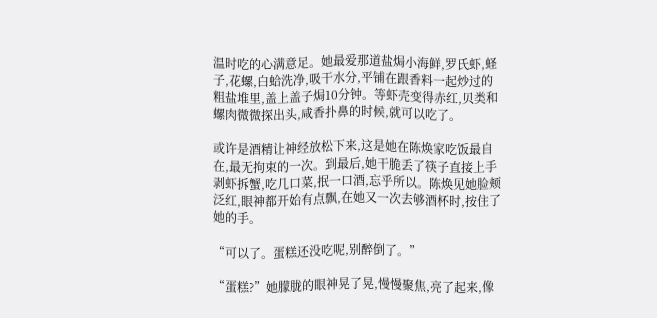温时吃的心满意足。她最爱那道盐焗小海鲜,罗氏虾,蛏子,花螺,白蛤洗净,吸干水分,平铺在跟香料一起炒过的粗盐堆里,盖上盖子焗10分钟。等虾壳变得赤红,贝类和螺肉微微探出头,咸香扑鼻的时候,就可以吃了。

或许是酒精让神经放松下来,这是她在陈焕家吃饭最自在,最无拘束的一次。到最后,她干脆丢了筷子直接上手剥虾拆蟹,吃几口菜,抿一口酒,忘乎所以。陈焕见她脸颊泛红,眼神都开始有点飘,在她又一次去够酒杯时,按住了她的手。

“可以了。蛋糕还没吃呢,别醉倒了。”

“蛋糕?”她朦胧的眼神晃了晃,慢慢聚焦,亮了起来,像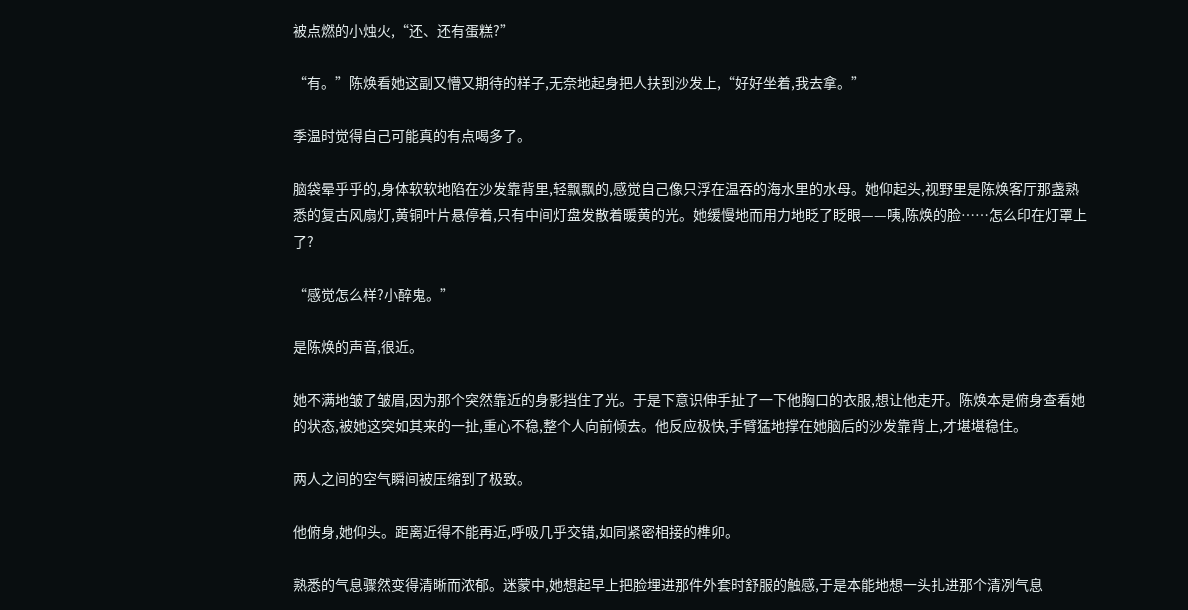被点燃的小烛火,“还、还有蛋糕?”

“有。”陈焕看她这副又懵又期待的样子,无奈地起身把人扶到沙发上,“好好坐着,我去拿。”

季温时觉得自己可能真的有点喝多了。

脑袋晕乎乎的,身体软软地陷在沙发靠背里,轻飘飘的,感觉自己像只浮在温吞的海水里的水母。她仰起头,视野里是陈焕客厅那盏熟悉的复古风扇灯,黄铜叶片悬停着,只有中间灯盘发散着暖黄的光。她缓慢地而用力地眨了眨眼——咦,陈焕的脸……怎么印在灯罩上了?

“感觉怎么样?小醉鬼。”

是陈焕的声音,很近。

她不满地皱了皱眉,因为那个突然靠近的身影挡住了光。于是下意识伸手扯了一下他胸口的衣服,想让他走开。陈焕本是俯身查看她的状态,被她这突如其来的一扯,重心不稳,整个人向前倾去。他反应极快,手臂猛地撑在她脑后的沙发靠背上,才堪堪稳住。

两人之间的空气瞬间被压缩到了极致。

他俯身,她仰头。距离近得不能再近,呼吸几乎交错,如同紧密相接的榫卯。

熟悉的气息骤然变得清晰而浓郁。迷蒙中,她想起早上把脸埋进那件外套时舒服的触感,于是本能地想一头扎进那个清冽气息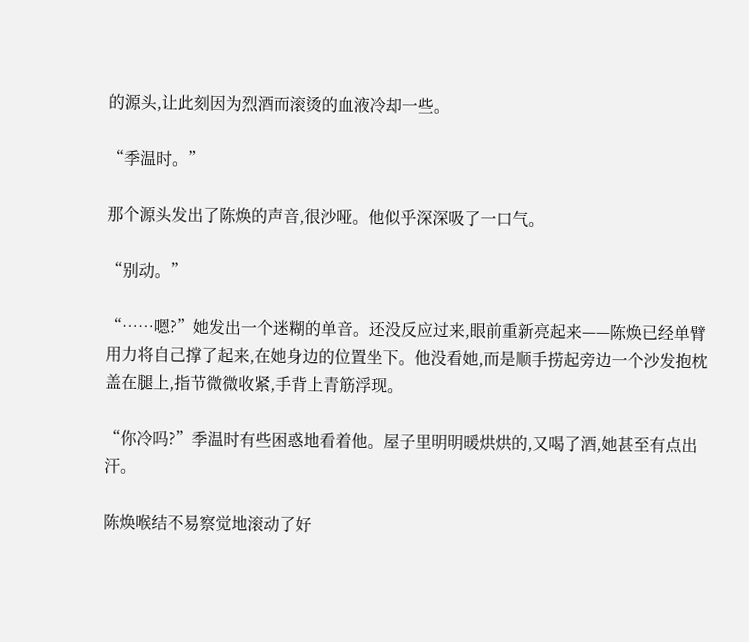的源头,让此刻因为烈酒而滚烫的血液冷却一些。

“季温时。”

那个源头发出了陈焕的声音,很沙哑。他似乎深深吸了一口气。

“别动。”

“……嗯?”她发出一个迷糊的单音。还没反应过来,眼前重新亮起来——陈焕已经单臂用力将自己撑了起来,在她身边的位置坐下。他没看她,而是顺手捞起旁边一个沙发抱枕盖在腿上,指节微微收紧,手背上青筋浮现。

“你冷吗?”季温时有些困惑地看着他。屋子里明明暖烘烘的,又喝了酒,她甚至有点出汗。

陈焕喉结不易察觉地滚动了好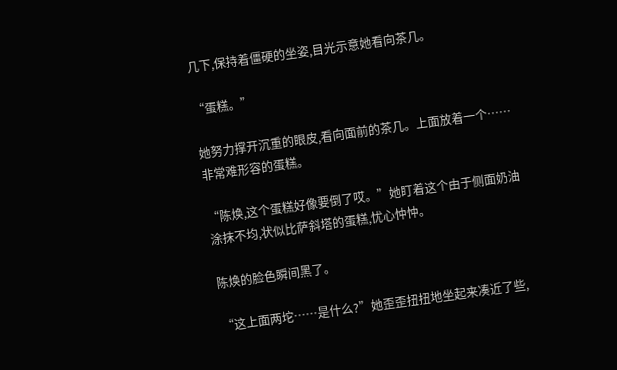几下,保持着僵硬的坐姿,目光示意她看向茶几。

“蛋糕。”

她努力撑开沉重的眼皮,看向面前的茶几。上面放着一个……非常难形容的蛋糕。

“陈焕,这个蛋糕好像要倒了哎。”她盯着这个由于侧面奶油涂抹不均,状似比萨斜塔的蛋糕,忧心忡忡。

陈焕的脸色瞬间黑了。

“这上面两坨……是什么?”她歪歪扭扭地坐起来凑近了些,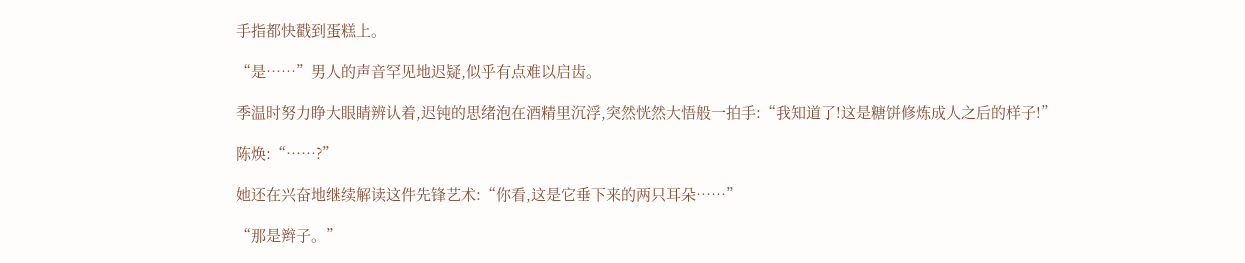手指都快戳到蛋糕上。

“是……”男人的声音罕见地迟疑,似乎有点难以启齿。

季温时努力睁大眼睛辨认着,迟钝的思绪泡在酒精里沉浮,突然恍然大悟般一拍手:“我知道了!这是糖饼修炼成人之后的样子!”

陈焕:“……?”

她还在兴奋地继续解读这件先锋艺术:“你看,这是它垂下来的两只耳朵……”

“那是辫子。”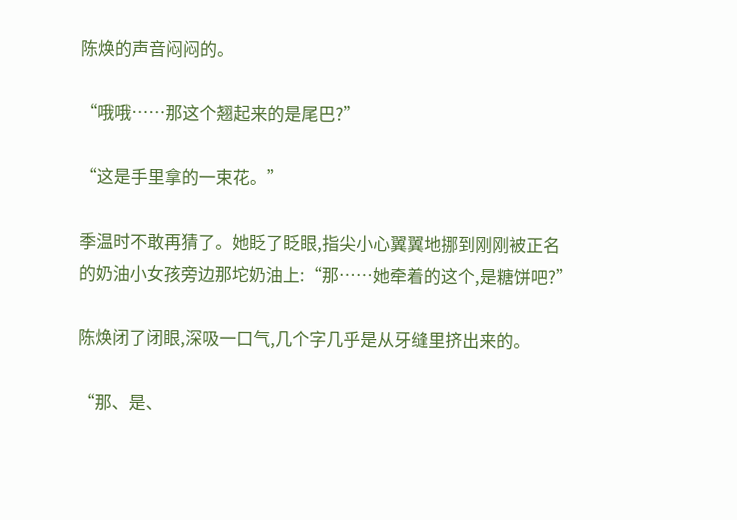陈焕的声音闷闷的。

“哦哦……那这个翘起来的是尾巴?”

“这是手里拿的一束花。”

季温时不敢再猜了。她眨了眨眼,指尖小心翼翼地挪到刚刚被正名的奶油小女孩旁边那坨奶油上:“那……她牵着的这个,是糖饼吧?”

陈焕闭了闭眼,深吸一口气,几个字几乎是从牙缝里挤出来的。

“那、是、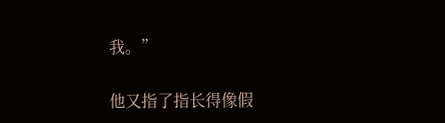我。”

他又指了指长得像假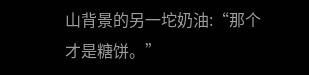山背景的另一坨奶油:“那个才是糖饼。”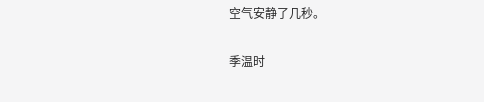空气安静了几秒。

季温时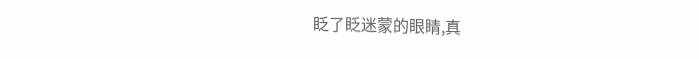眨了眨迷蒙的眼睛,真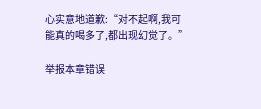心实意地道歉:“对不起啊,我可能真的喝多了,都出现幻觉了。”

举报本章错误